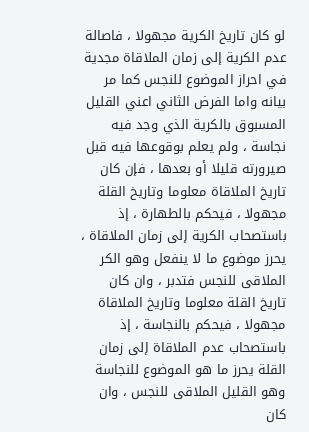لو كان تاريخ الكرية مجهولا ، فاصالة عدم الكرية إلى زمان الملاقاة مجدية في احراز الموضوع للنجس كما مر بيانه واما الفرض الثاني اعني القليل المسبوق بالكرية الذي وجد فيه نجاسة ، ولم يعلم بوقوعها فيه قبل صيرورته قليلا أو بعدها ، فإن كان تاريخ الملاقاة معلوما وتاريخ القلة مجهولا ، فيحكم بالطهارة ، إذ باستصحاب الكرية إلى زمان الملاقاة ، يحرز موضوع ما لا ينفعل وهو الكر الملاقى للنجس فتدبر ، وان كان تاريخ القلة معلوما وتاريخ الملاقاة مجهولا ، فيحكم بالنجاسة ، إذ باستصحاب عدم الملاقاة إلى زمان القلة يحرز ما هو الموضوع للنجاسة وهو القليل الملاقى للنجس ، وان كان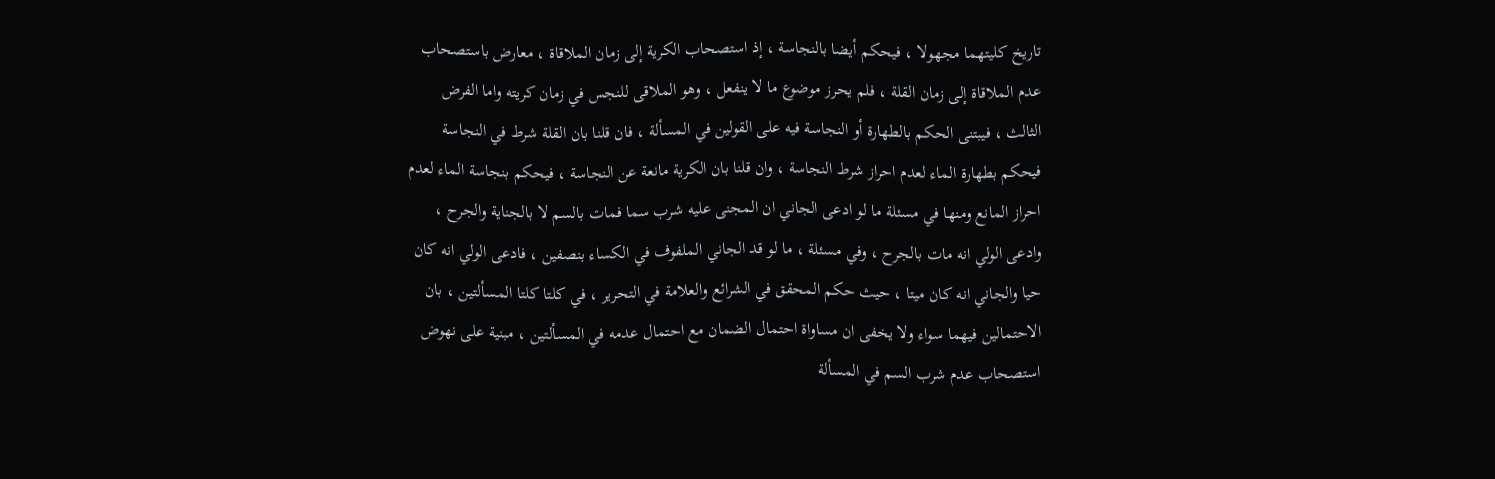تاريخ كليتهما مجهولا ، فيحكم أيضا بالنجاسة ، إذ استصحاب الكرية إلى زمان الملاقاة ، معارض باستصحاب عدم الملاقاة إلى زمان القلة ، فلم يحرز موضوع ما لا ينفعل ، وهو الملاقى للنجس في زمان كريته واما الفرض الثالث ، فيبتنى الحكم بالطهارة أو النجاسة فيه على القولين في المسألة ، فان قلنا بان القلة شرط في النجاسة فيحكم بطهارة الماء لعدم احراز شرط النجاسة ، وان قلنا بان الكرية مانعة عن النجاسة ، فيحكم بنجاسة الماء لعدم احراز المانع ومنها في مسئلة ما لو ادعى الجاني ان المجنى عليه شرب سما فمات بالسم لا بالجناية والجرح ، وادعى الولي انه مات بالجرح ، وفي مسئلة ، ما لو قد الجاني الملفوف في الكساء بنصفين ، فادعى الولي انه كان حيا والجاني انه كان ميتا ، حيث حكم المحقق في الشرائع والعلامة في التحرير ، في كلتا كلتا المسألتين ، بان الاحتمالين فيهما سواء ولا يخفى ان مساواة احتمال الضمان مع احتمال عدمه في المسألتين ، مبنية على نهوض استصحاب عدم شرب السم في المسألة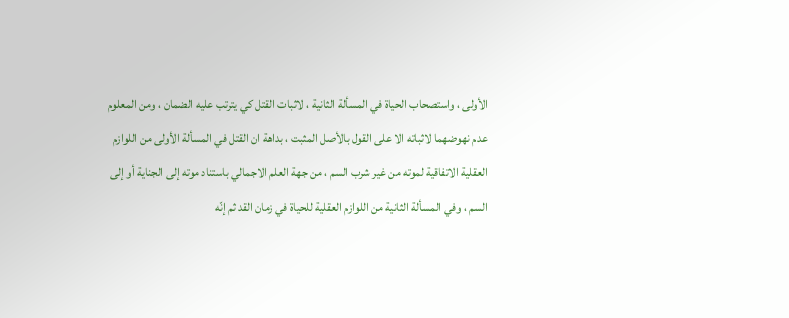الأولى ، واستصحاب الحياة في المسألة الثانية ، لاثبات القتل كي يترتب عليه الضمان ، ومن المعلوم عدم نهوضهما لاثباته الا على القول بالأصل المثبت ، بداهة ان القتل في المسألة الأولى من اللوازم العقلية الاتفاقية لموته من غير شرب السم ، من جهة العلم الاجمالي باستناد موته إلى الجناية أو إلى السم ، وفي المسألة الثانية من اللوازم العقلية للحياة في زمان القد ثم إنّه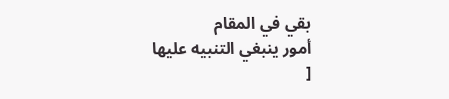بقي في المقام
أمور ينبغي التنبيه عليها
[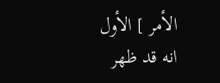الأمر ] الأول
انه قد ظهر